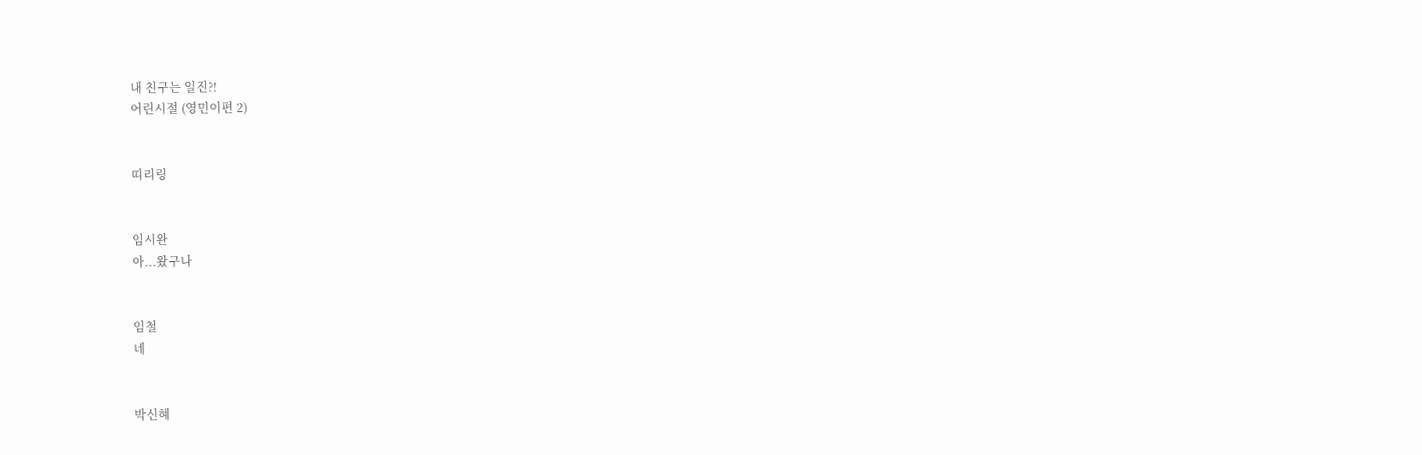내 친구는 일진?!
어린시절 (영민이편 2)


띠리링


임시완
아...왔구나


임철
네


박신혜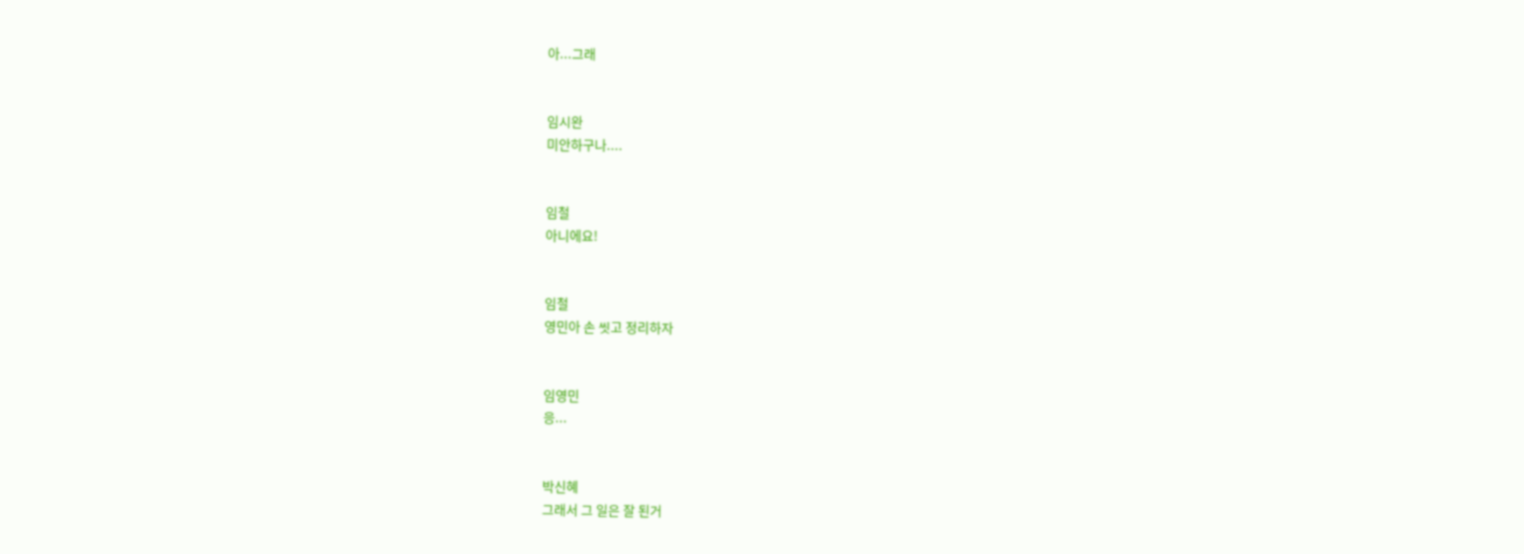아...그래


임시완
미안하구나....


임철
아니에요!


임철
영민아 손 씻고 정리하자


임영민
응...


박신혜
그래서 그 일은 잘 된거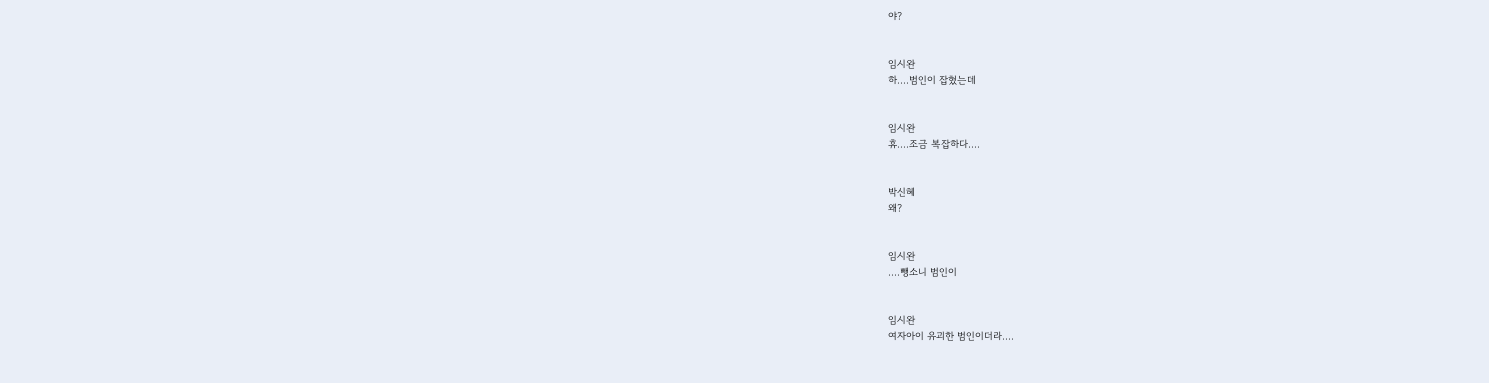야?


임시완
하....범인이 잡혔는데


임시완
휴....조금 복잡하다....


박신혜
왜?


임시완
....뺑소니 범인이


임시완
여자아이 유괴한 범인이더라....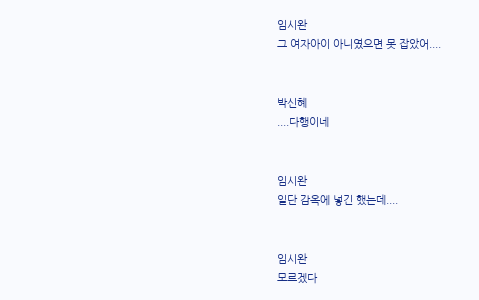임시완
그 여자아이 아니였으면 못 잡았어....


박신혜
....다행이네


임시완
일단 감옥에 넣긴 했는데....


임시완
모르겠다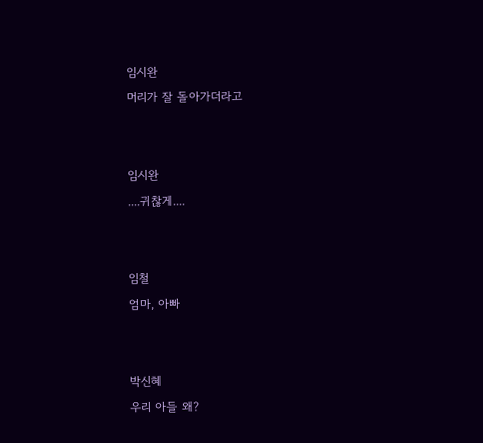임시완
머리가 잘 돌아가더라고


임시완
....귀찮게....


임철
엄마, 아빠


박신혜
우리 아들 왜?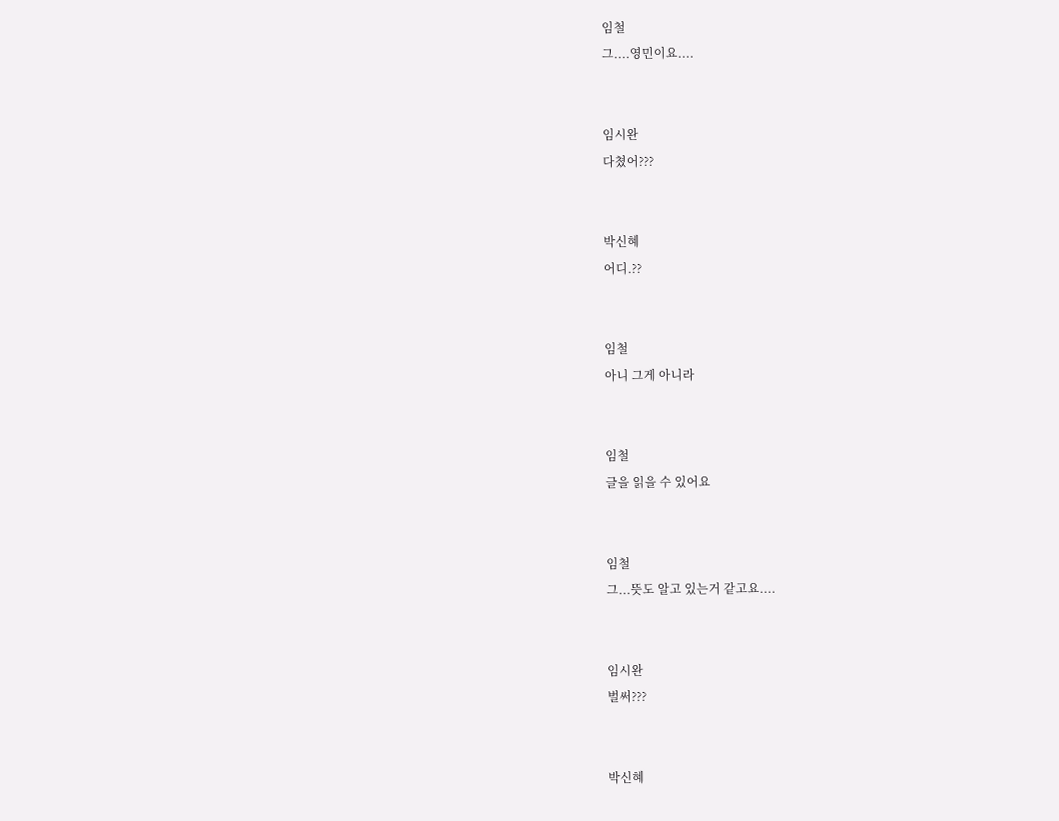임철
그....영민이요....


임시완
다쳤어???


박신혜
어디.??


임철
아니 그게 아니라


임철
글을 읽을 수 있어요


임철
그...뜻도 알고 있는거 같고요....


임시완
벌써???


박신혜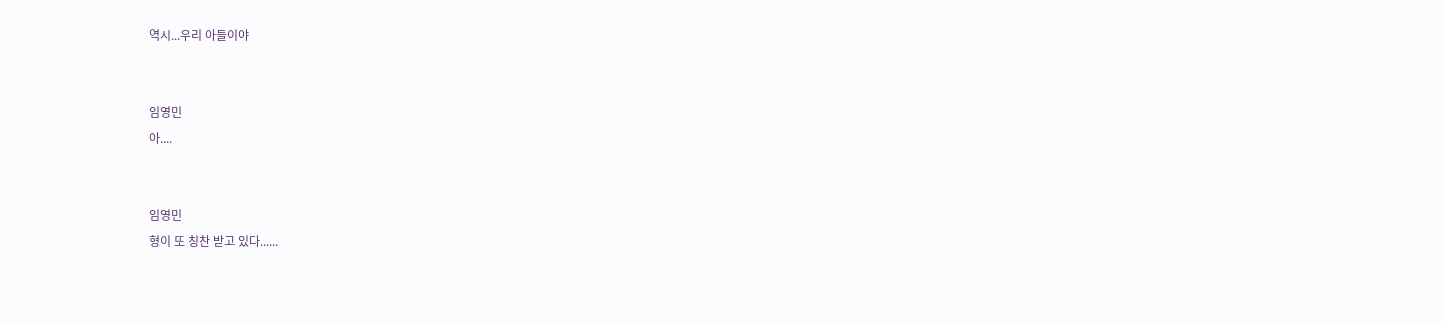역시...우리 아들이야


임영민
아....


임영민
형이 또 칭찬 받고 있다......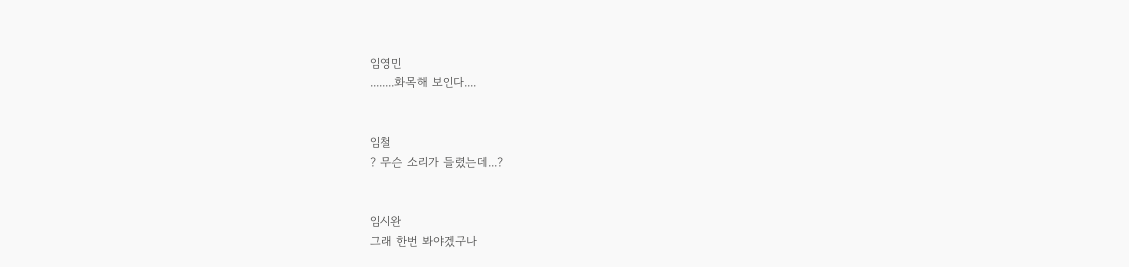임영민
........화목해 보인다....


임철
? 무슨 소리가 들렸는데...?


임시완
그래 한번 봐야겠구나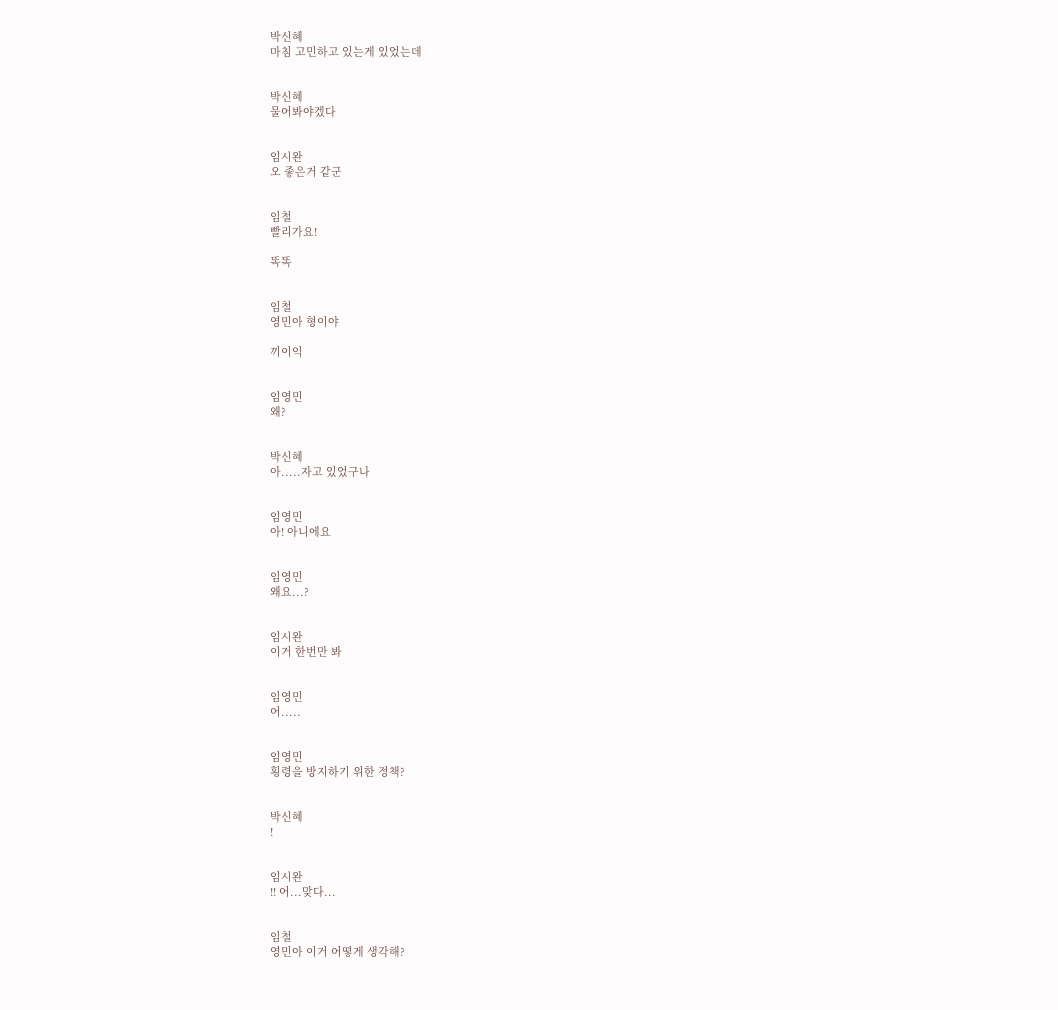박신혜
마침 고민하고 있는게 있었는데


박신혜
물어봐야겠다


임시완
오 좋은거 같군


임철
빨리가요!

똑똑


임철
영민아 형이야

끼이익


임영민
왜?


박신혜
아.....자고 있었구나


임영민
아! 아니에요


임영민
왜요...?


임시완
이거 한번만 봐


임영민
어.....


임영민
횡령을 방지하기 위한 정책?


박신혜
!


임시완
!! 어...맞다...


임철
영민아 이거 어떻게 생각해?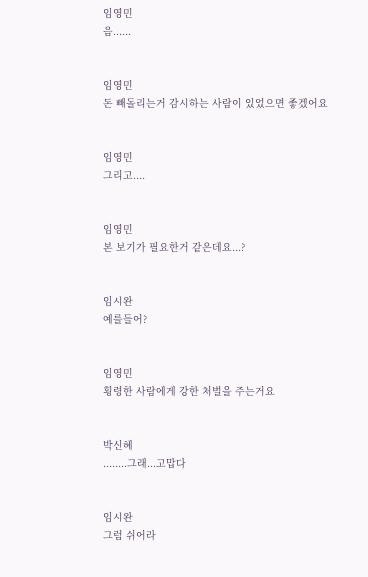임영민
음......


임영민
돈 빼돌리는거 감시하는 사람이 있었으면 좋겠어요


임영민
그리고....


임영민
본 보기가 필요한거 같은데요...?


임시완
예를들어?


임영민
횡령한 사람에게 강한 처벌을 주는거요


박신혜
........그래...고맙다


임시완
그럼 쉬어라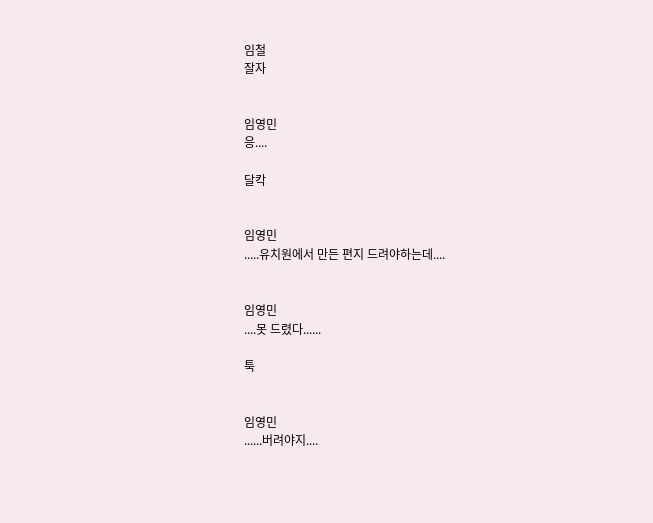임철
잘자


임영민
응....

달칵


임영민
.....유치원에서 만든 편지 드려야하는데....


임영민
....못 드렸다......

툭


임영민
......버려야지....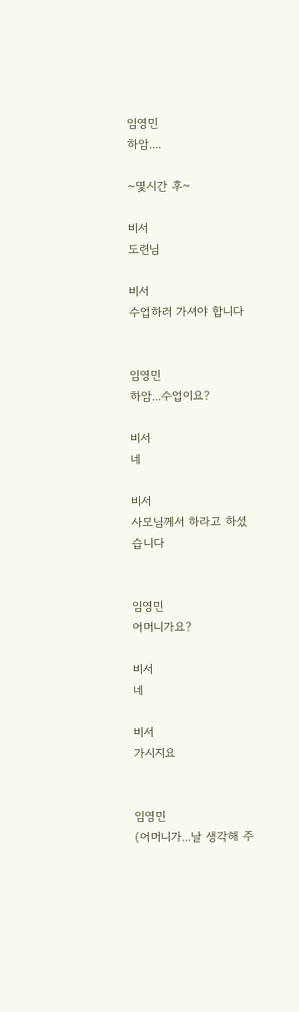임영민
하암....

~몇시간 후~

비서
도련님

비서
수업하러 가셔야 합니다


임영민
하암...수업이요?

비서
네

비서
사모님께서 하라고 하셨습니다


임영민
어머니가요?

비서
네

비서
가시지요


임영민
(어머니가...날 생각해 주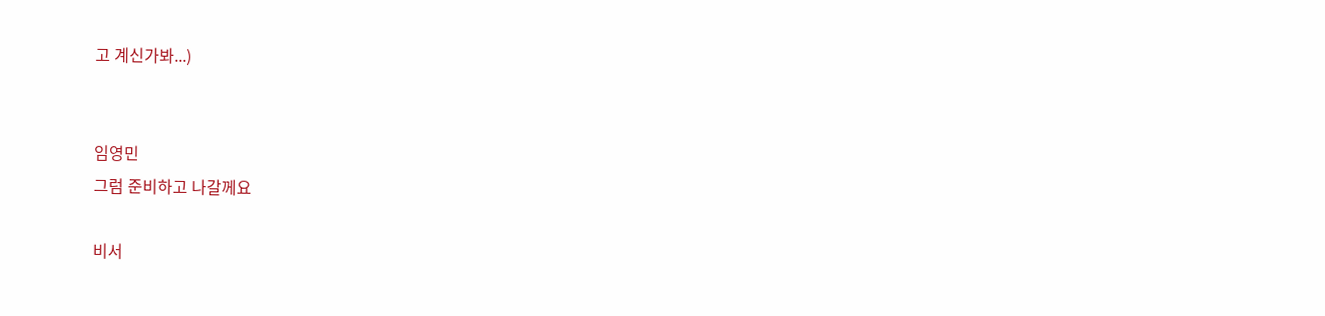고 계신가봐...)


임영민
그럼 준비하고 나갈께요

비서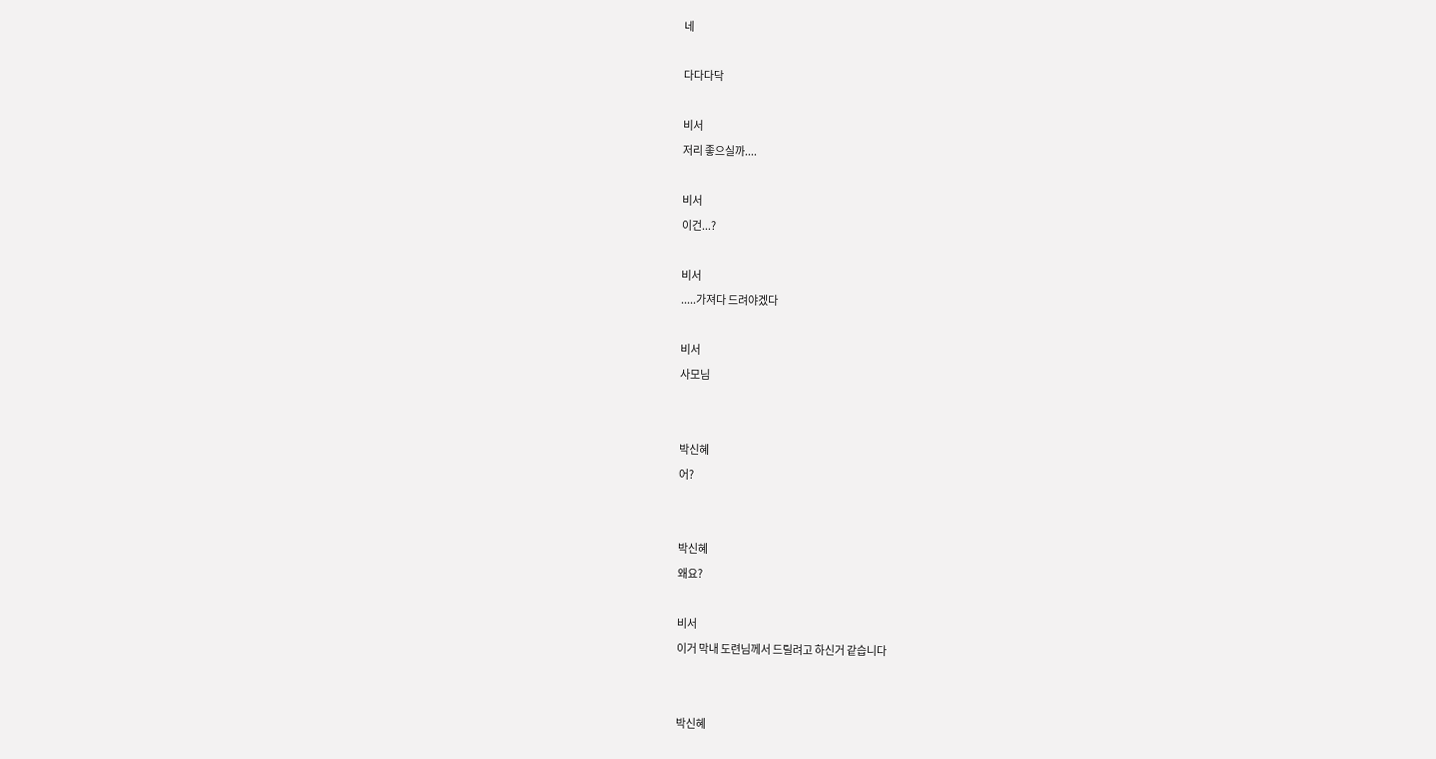네

다다다닥

비서
저리 좋으실까....

비서
이건...?

비서
.....가져다 드려야겠다

비서
사모님


박신혜
어?


박신혜
왜요?

비서
이거 막내 도련님께서 드릴려고 하신거 같습니다


박신혜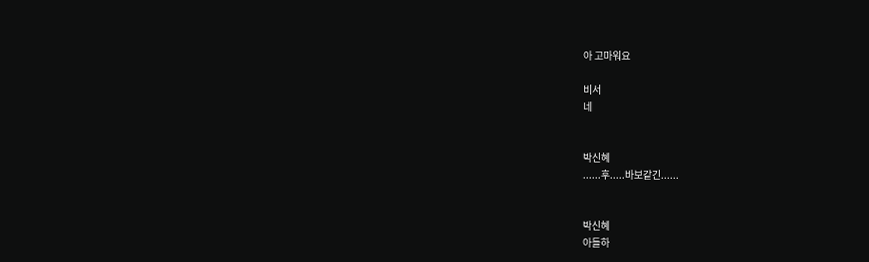아 고마워요

비서
네


박신혜
......후.....바보같긴......


박신혜
아들하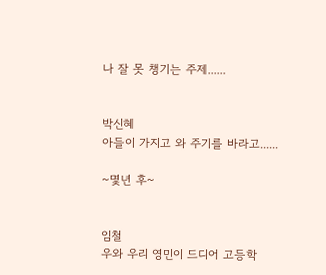나 잘 못 챙기는 주제......


박신혜
아들이 가지고 와 주기를 바라고......

~몇년 후~


임철
우와 우리 영민이 드디어 고등학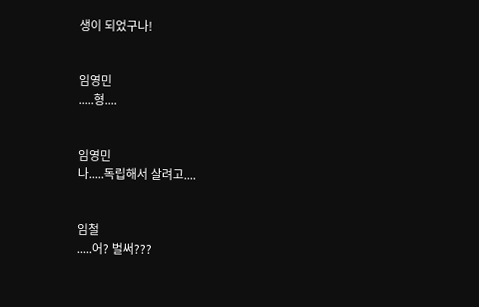생이 되었구나!


임영민
.....형....


임영민
나.....독립해서 살려고....


임철
.....어? 벌써???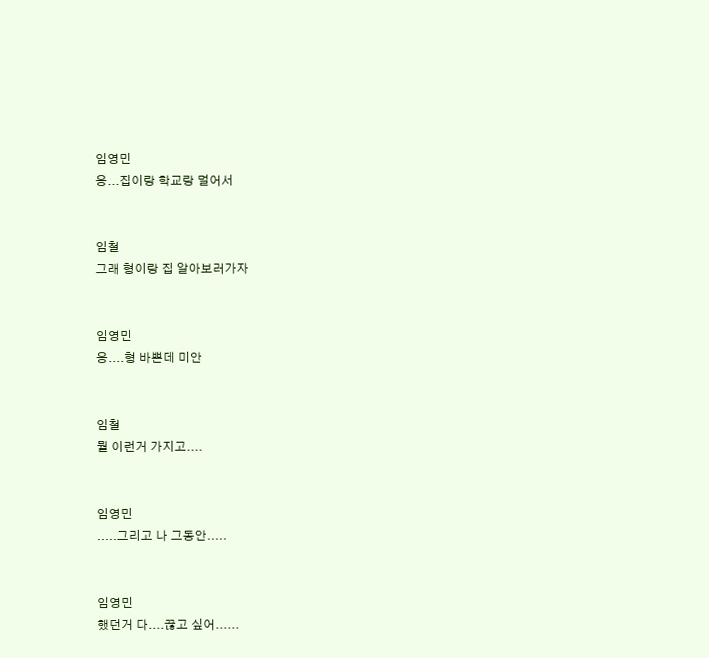임영민
응...집이랑 학교랑 멀어서


임철
그래 형이랑 집 알아보러가자


임영민
응....형 바쁜데 미안


임철
뭘 이런거 가지고....


임영민
.....그리고 나 그동안.....


임영민
했던거 다....끊고 싶어......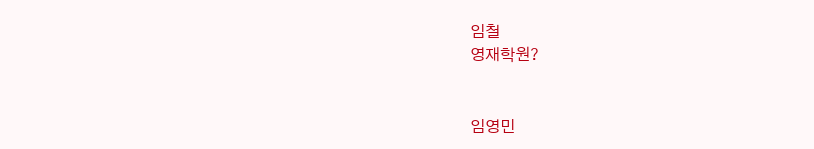임철
영재학원?


임영민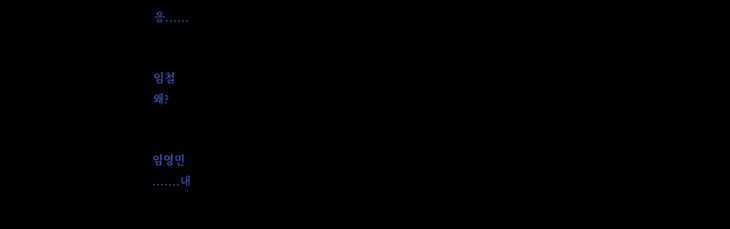응......


임철
왜?


임영민
.......내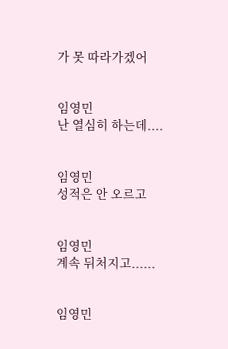가 못 따라가겠어


임영민
난 열심히 하는데....


임영민
성적은 안 오르고


임영민
계속 뒤처지고......


임영민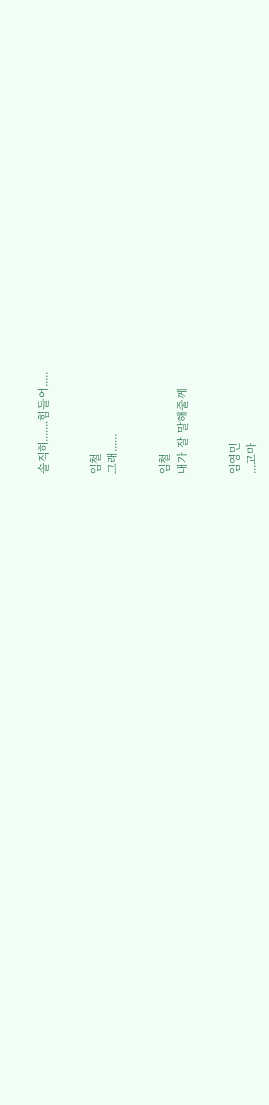솔직히.......힘들어.....


임철
그래......


임철
내가 잘 말해줄께


임영민
...고마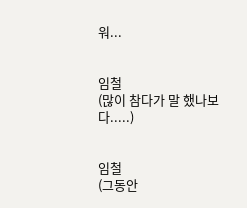워...


임철
(많이 참다가 말 했나보다.....)


임철
(그동안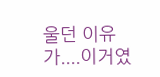울던 이유가....이거였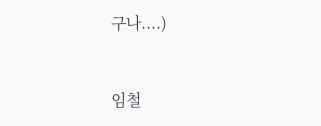구나....)


임철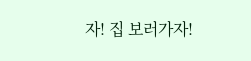자! 집 보러가자!